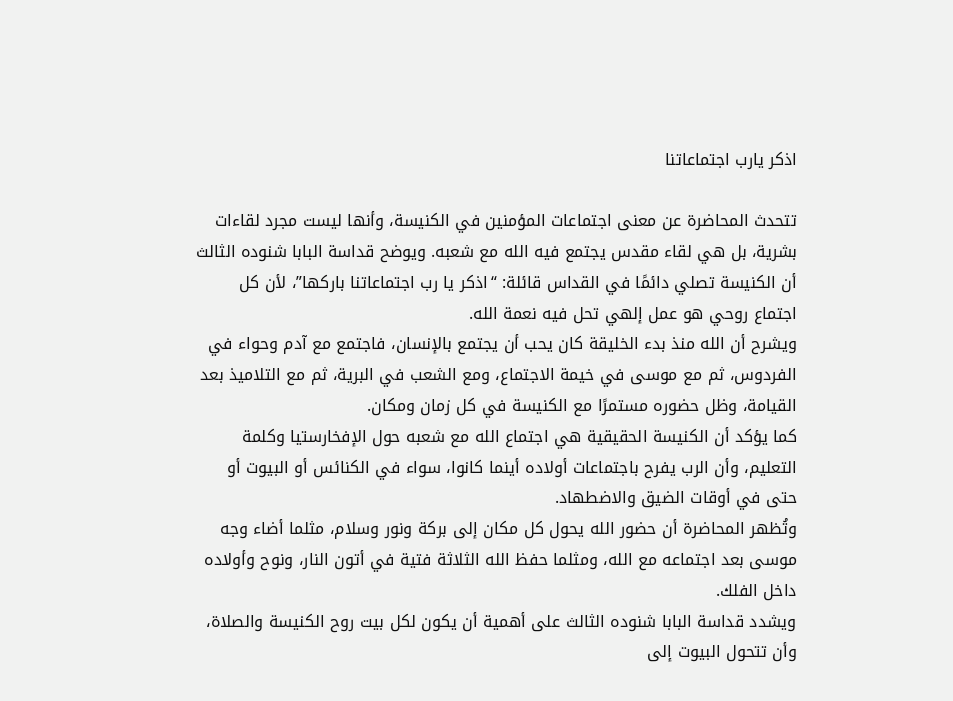اذكر يارب اجتماعاتنا

تتحدث المحاضرة عن معنى اجتماعات المؤمنين في الكنيسة، وأنها ليست مجرد لقاءات بشرية، بل هي لقاء مقدس يجتمع فيه الله مع شعبه. ويوضح قداسة البابا شنوده الثالث أن الكنيسة تصلي دائمًا في القداس قائلة: “اذكر يا رب اجتماعاتنا باركها”، لأن كل اجتماع روحي هو عمل إلهي تحل فيه نعمة الله.
ويشرح أن الله منذ بدء الخليقة كان يحب أن يجتمع بالإنسان، فاجتمع مع آدم وحواء في الفردوس، ثم مع موسى في خيمة الاجتماع، ومع الشعب في البرية، ثم مع التلاميذ بعد القيامة، وظل حضوره مستمرًا مع الكنيسة في كل زمان ومكان.
كما يؤكد أن الكنيسة الحقيقية هي اجتماع الله مع شعبه حول الإفخارستيا وكلمة التعليم، وأن الرب يفرح باجتماعات أولاده أينما كانوا، سواء في الكنائس أو البيوت أو حتى في أوقات الضيق والاضطهاد.
وتُظهر المحاضرة أن حضور الله يحول كل مكان إلى بركة ونور وسلام، مثلما أضاء وجه موسى بعد اجتماعه مع الله، ومثلما حفظ الله الثلاثة فتية في أتون النار، ونوح وأولاده داخل الفلك.
ويشدد قداسة البابا شنوده الثالث على أهمية أن يكون لكل بيت روح الكنيسة والصلاة، وأن تتحول البيوت إلى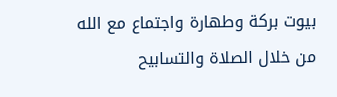بيوت بركة وطهارة واجتماع مع الله من خلال الصلاة والتسابيح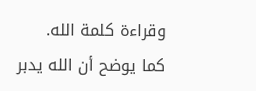وقراءة كلمة الله.
كما يوضح أن الله يدبر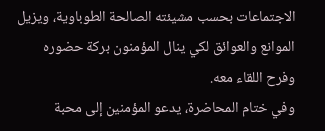الاجتماعات بحسب مشيئته الصالحة الطوباوية، ويزيل الموانع والعوائق لكي ينال المؤمنون بركة حضوره وفرح اللقاء معه.
وفي ختام المحاضرة، يدعو المؤمنين إلى محبة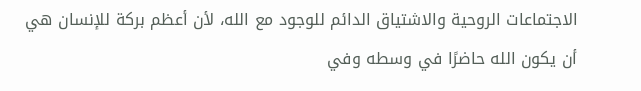الاجتماعات الروحية والاشتياق الدائم للوجود مع الله، لأن أعظم بركة للإنسان هي أن يكون الله حاضرًا في وسطه وفي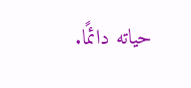حياته دائمًا.